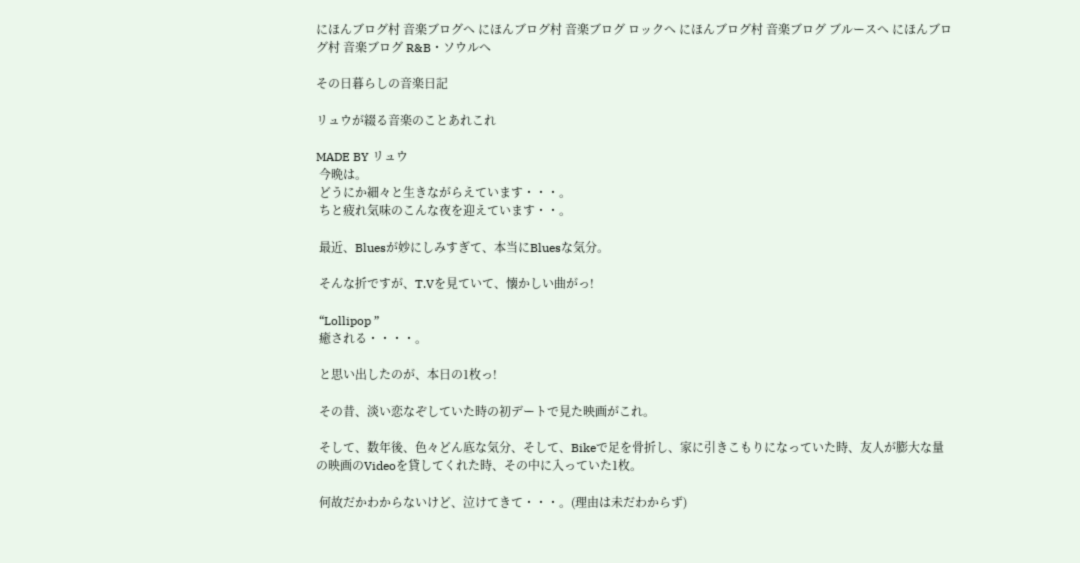にほんブログ村 音楽ブログへ にほんブログ村 音楽ブログ ロックへ にほんブログ村 音楽ブログ ブルースへ にほんブログ村 音楽ブログ R&B・ソウルへ

その日暮らしの音楽日記

リュウが綴る音楽のことあれこれ

MADE BY リュウ
 今晩は。
 どうにか細々と生きながらえています・・・。
 ちと疲れ気味のこんな夜を迎えています・・。

 最近、Bluesが妙にしみすぎて、本当にBluesな気分。

 そんな折ですが、T.Vを見ていて、懐かしい曲がっ!

 “Lollipop ”
 癒される・・・・。

 と思い出したのが、本日の1枚っ!

 その昔、淡い恋なぞしていた時の初デートで見た映画がこれ。

 そして、数年後、色々どん底な気分、そして、Bikeで足を骨折し、家に引きこもりになっていた時、友人が膨大な量の映画のVideoを貸してくれた時、その中に入っていた1枚。

 何故だかわからないけど、泣けてきて・・・。(理由は未だわからず)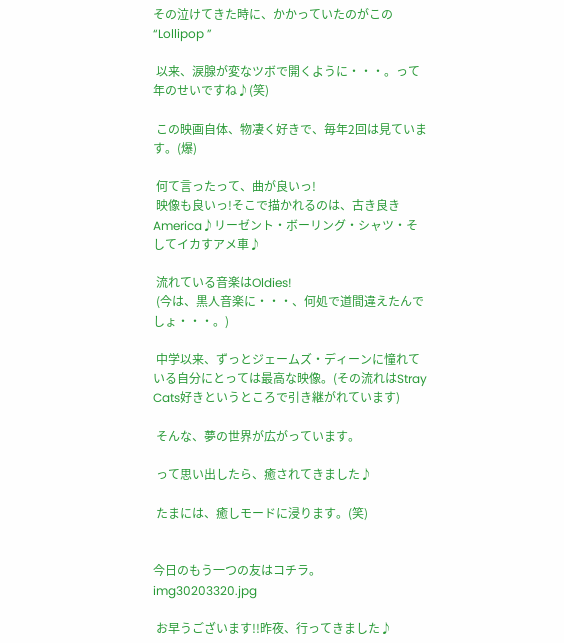その泣けてきた時に、かかっていたのがこの“Lollipop ”

 以来、涙腺が変なツボで開くように・・・。って年のせいですね♪(笑)

 この映画自体、物凄く好きで、毎年2回は見ています。(爆)

 何て言ったって、曲が良いっ!
 映像も良いっ!そこで描かれるのは、古き良きAmerica♪リーゼント・ボーリング・シャツ・そしてイカすアメ車♪

 流れている音楽はOldies!
 (今は、黒人音楽に・・・、何処で道間違えたんでしょ・・・。)

 中学以来、ずっとジェームズ・ディーンに憧れている自分にとっては最高な映像。(その流れはStray Cats好きというところで引き継がれています)

 そんな、夢の世界が広がっています。

 って思い出したら、癒されてきました♪

 たまには、癒しモードに浸ります。(笑)


今日のもう一つの友はコチラ。
img30203320.jpg

 お早うございます!!昨夜、行ってきました♪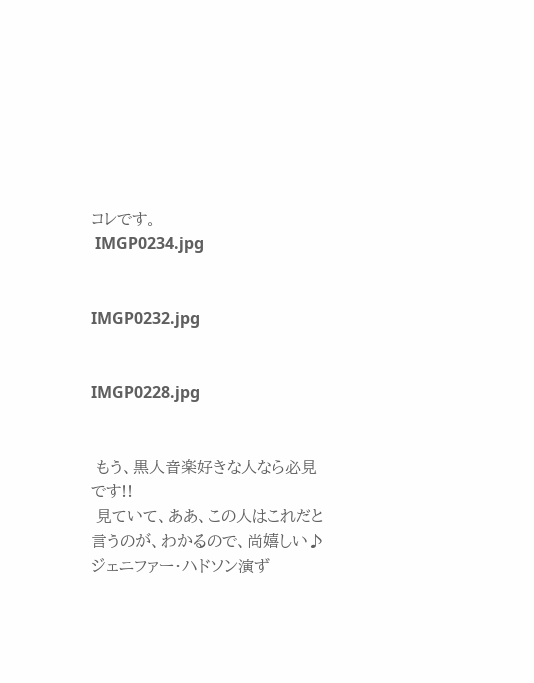コレです。
 IMGP0234.jpg


IMGP0232.jpg


IMGP0228.jpg


 もう、黒人音楽好きな人なら必見です!!
 見ていて、ああ、この人はこれだと言うのが、わかるので、尚嬉しい♪
ジェニファー・ハドソン演ず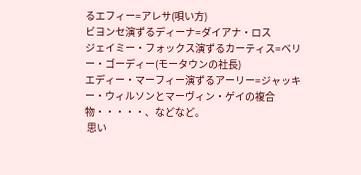るエフィー=アレサ(唄い方)
ビヨンセ演ずるディーナ=ダイアナ・ロス
ジェイミー・フォックス演ずるカーティス=ベリー・ゴーディー(モータウンの社長)
エディー・マーフィー演ずるアーリー=ジャッキー・ウィルソンとマーヴィン・ゲイの複合物・・・・・、などなど。
 思い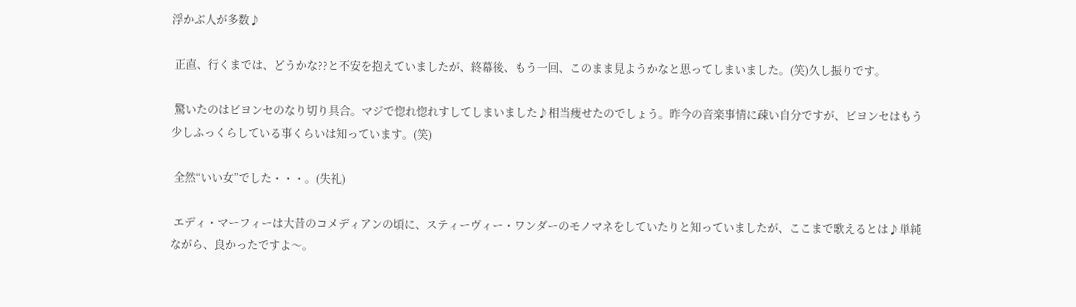浮かぶ人が多数♪

 正直、行くまでは、どうかな??と不安を抱えていましたが、終幕後、もう一回、このまま見ようかなと思ってしまいました。(笑)久し振りです。

 驚いたのはビヨンセのなり切り具合。マジで惚れ惚れすしてしまいました♪相当痩せたのでしょう。昨今の音楽事情に疎い自分ですが、ビヨンセはもう少しふっくらしている事くらいは知っています。(笑)

 全然“いい女”でした・・・。(失礼)

 エディ・マーフィーは大昔のコメディアンの頃に、スティーヴィー・ワンダーのモノマネをしていたりと知っていましたが、ここまで歌えるとは♪単純ながら、良かったですよ〜。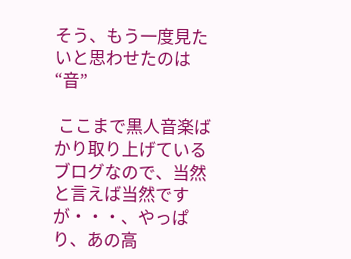そう、もう一度見たいと思わせたのは“音”

 ここまで黒人音楽ばかり取り上げているブログなので、当然と言えば当然ですが・・・、やっぱり、あの高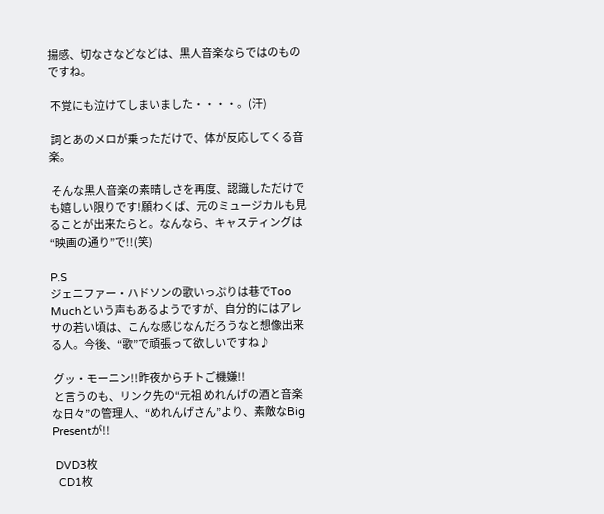揚感、切なさなどなどは、黒人音楽ならではのものですね。

 不覚にも泣けてしまいました・・・・。(汗)

 詞とあのメロが乗っただけで、体が反応してくる音楽。

 そんな黒人音楽の素晴しさを再度、認識しただけでも嬉しい限りです!願わくば、元のミュージカルも見ることが出来たらと。なんなら、キャスティングは“映画の通り”で!!(笑)

P.S
ジェニファー・ハドソンの歌いっぷりは巷でToo Muchという声もあるようですが、自分的にはアレサの若い頃は、こんな感じなんだろうなと想像出来る人。今後、“歌”で頑張って欲しいですね♪

 グッ・モーニン!!昨夜からチトご機嫌!!
 と言うのも、リンク先の“元祖 めれんげの酒と音楽な日々”の管理人、“めれんげさん”より、素敵なBig Presentが!!

 DVD3枚
  CD1枚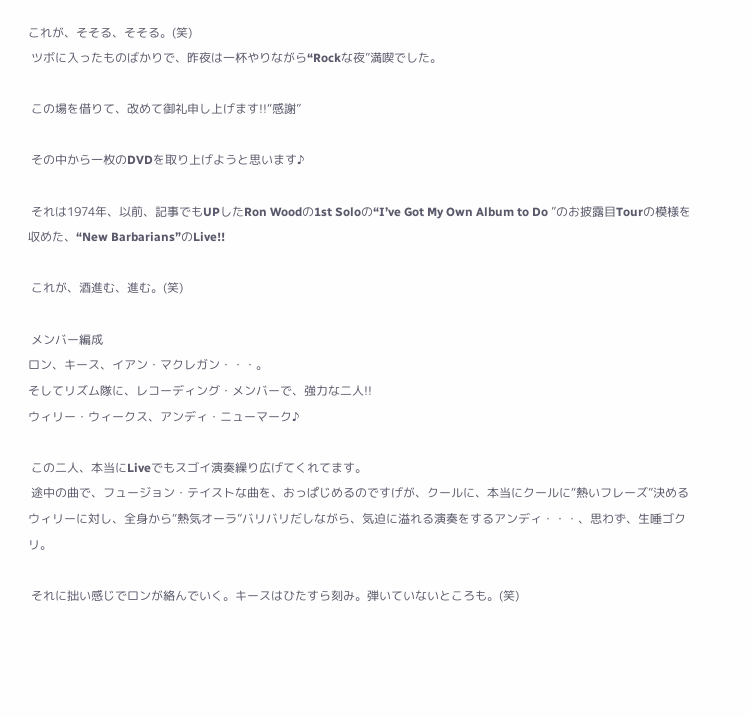これが、そそる、そそる。(笑)
 ツボに入ったものばかりで、昨夜は一杯やりながら“Rockな夜”満喫でした。

 この場を借りて、改めて御礼申し上げます!!“感謝”

 その中から一枚のDVDを取り上げようと思います♪

 それは1974年、以前、記事でもUPしたRon Woodの1st Soloの“I’ve Got My Own Album to Do ”のお披露目Tourの模様を収めた、“New Barbarians”のLive!!

 これが、酒進む、進む。(笑)

 メンバー編成
ロン、キース、イアン・マクレガン・・・。
そしてリズム隊に、レコーディング・メンバーで、強力な二人!!
ウィリー・ウィークス、アンディ・ニューマーク♪

 この二人、本当にLiveでもスゴイ演奏繰り広げてくれてます。
 途中の曲で、フュージョン・テイストな曲を、おっぱじめるのですげが、クールに、本当にクールに“熱いフレーズ”決めるウィリーに対し、全身から“熱気オーラ”バリバリだしながら、気迫に溢れる演奏をするアンディ・・・、思わず、生唾ゴクリ。

 それに拙い感じでロンが絡んでいく。キースはひたすら刻み。弾いていないところも。(笑)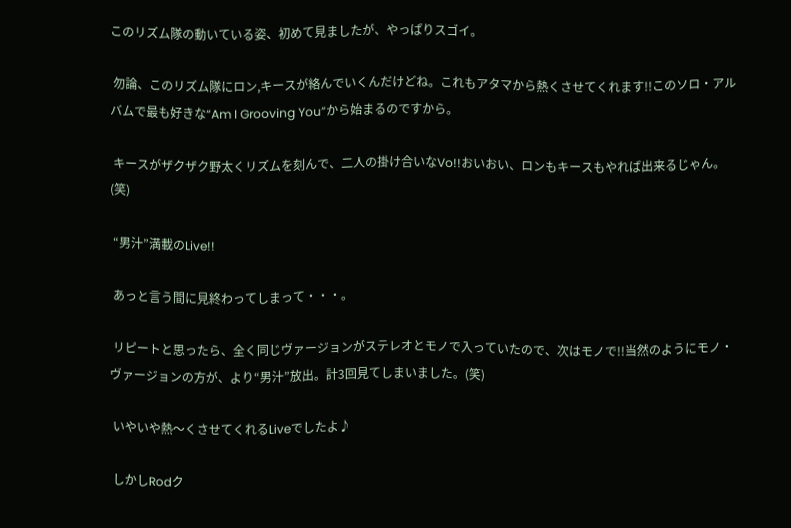このリズム隊の動いている姿、初めて見ましたが、やっぱりスゴイ。

 勿論、このリズム隊にロン,キースが絡んでいくんだけどね。これもアタマから熱くさせてくれます!!このソロ・アルバムで最も好きな“Am I Grooving You”から始まるのですから。

 キースがザクザク野太くリズムを刻んで、二人の掛け合いなVo!!おいおい、ロンもキースもやれば出来るじゃん。(笑)

 “男汁”満載のLive!!

 あっと言う間に見終わってしまって・・・。

 リピートと思ったら、全く同じヴァージョンがステレオとモノで入っていたので、次はモノで!!当然のようにモノ・ヴァージョンの方が、より“男汁”放出。計3回見てしまいました。(笑)

 いやいや熱〜くさせてくれるLiveでしたよ♪

 しかしRodク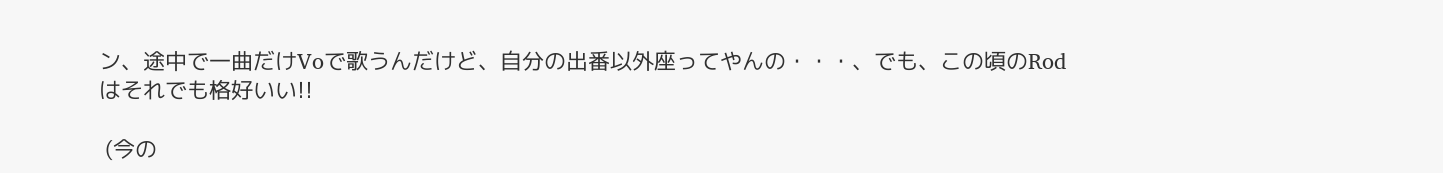ン、途中で一曲だけVoで歌うんだけど、自分の出番以外座ってやんの・・・、でも、この頃のRodはそれでも格好いい!!

 (今の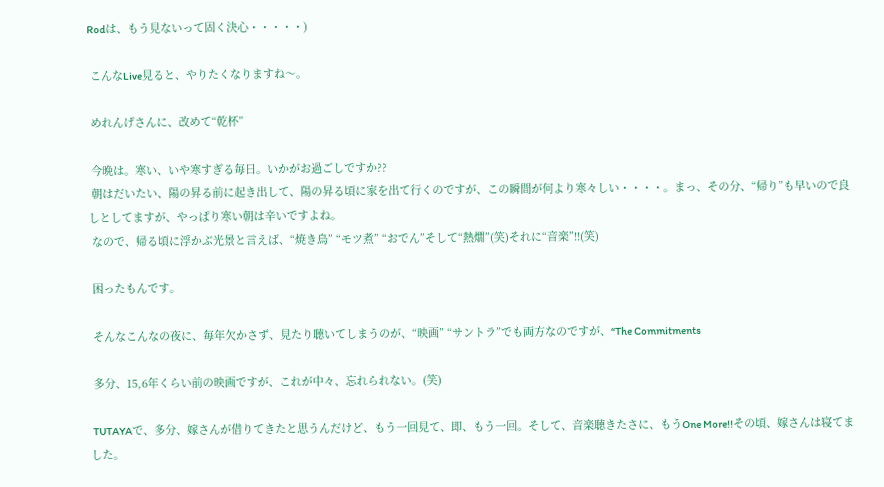Rodは、もう見ないって固く決心・・・・・)

 こんなLive見ると、やりたくなりますね〜。

 めれんげさんに、改めて“乾杯”

 今晩は。寒い、いや寒すぎる毎日。いかがお過ごしですか??
 朝はだいたい、陽の昇る前に起き出して、陽の昇る頃に家を出て行くのですが、この瞬間が何より寒々しい・・・・。まっ、その分、“帰り”も早いので良しとしてますが、やっぱり寒い朝は辛いですよね。
 なので、帰る頃に浮かぶ光景と言えば、“焼き鳥” “モツ煮” “おでん”そして“熱燗”(笑)それに“音楽”!!(笑)

 困ったもんです。

 そんなこんなの夜に、毎年欠かさず、見たり聴いてしまうのが、“映画” “サントラ”でも両方なのですが、“The Commitments

 多分、15,6年くらい前の映画ですが、これが中々、忘れられない。(笑)

 TUTAYAで、多分、嫁さんが借りてきたと思うんだけど、もう一回見て、即、もう一回。そして、音楽聴きたさに、もうOne More!!その頃、嫁さんは寝てました。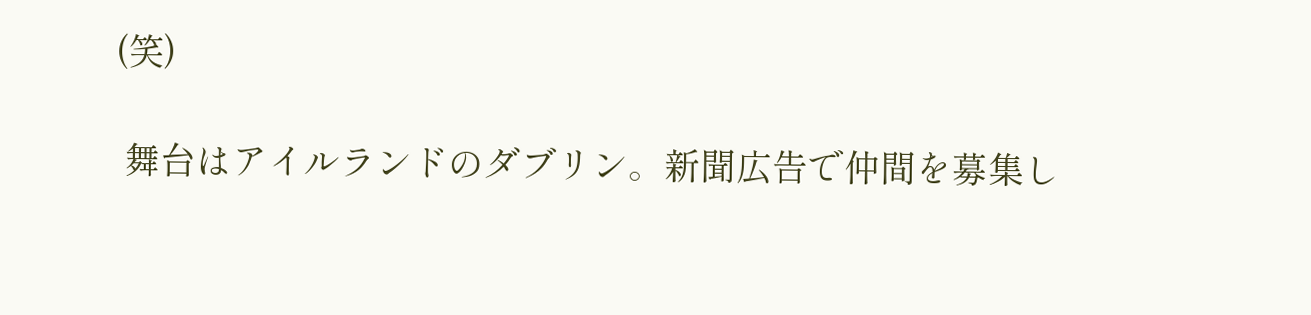(笑)

 舞台はアイルランドのダブリン。新聞広告で仲間を募集し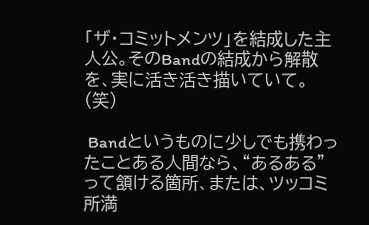「ザ・コミットメンツ」を結成した主人公。そのBandの結成から解散を、実に活き活き描いていて。(笑)

 Bandというものに少しでも携わったことある人間なら、“あるある”って頷ける箇所、または、ツッコミ所満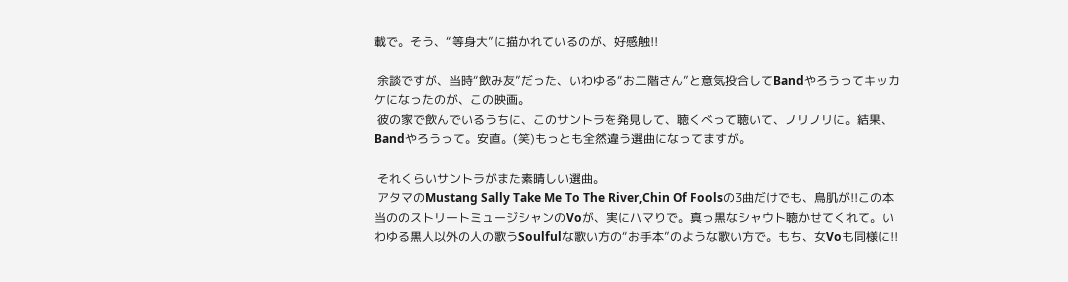載で。そう、“等身大”に描かれているのが、好感触!!

 余談ですが、当時“飲み友”だった、いわゆる“お二階さん”と意気投合してBandやろうってキッカケになったのが、この映画。
 彼の家で飲んでいるうちに、このサントラを発見して、聴くべって聴いて、ノリノリに。結果、Bandやろうって。安直。(笑)もっとも全然違う選曲になってますが。

 それくらいサントラがまた素晴しい選曲。
 アタマのMustang Sally Take Me To The River,Chin Of Foolsの3曲だけでも、鳥肌が!!この本当ののストリートミュージシャンのVoが、実にハマりで。真っ黒なシャウト聴かせてくれて。いわゆる黒人以外の人の歌うSoulfulな歌い方の“お手本”のような歌い方で。もち、女Voも同様に!!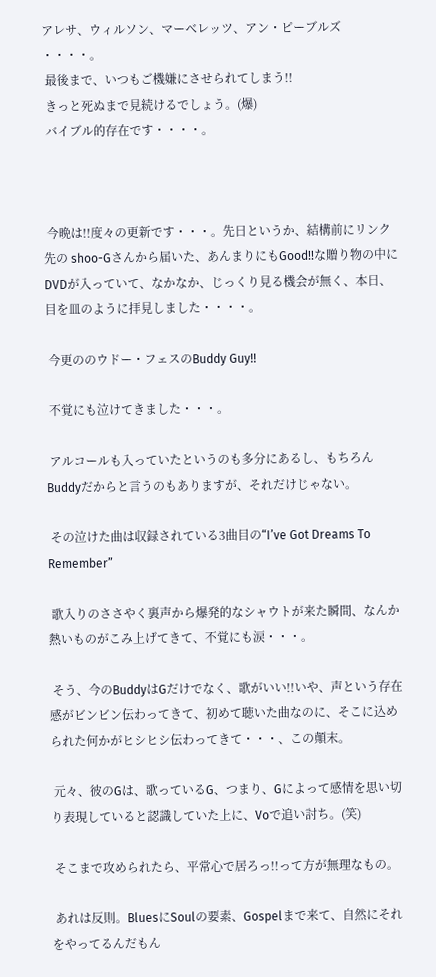アレサ、ウィルソン、マーベレッツ、アン・ピーブルズ ・・・・。
 最後まで、いつもご機嫌にさせられてしまう!!
 きっと死ぬまで見続けるでしょう。(爆)
 バイブル的存在です・・・・。



 今晩は!!度々の更新です・・・。先日というか、結構前にリンク先の shoo-Gさんから届いた、あんまりにもGood!!な贈り物の中にDVDが入っていて、なかなか、じっくり見る機会が無く、本日、目を皿のように拝見しました・・・・。

 今更ののウドー・フェスのBuddy Guy!!

 不覚にも泣けてきました・・・。

 アルコールも入っていたというのも多分にあるし、もちろんBuddyだからと言うのもありますが、それだけじゃない。

 その泣けた曲は収録されている3曲目の“I’ve Got Dreams To Remember”

 歌入りのささやく裏声から爆発的なシャウトが来た瞬間、なんか熱いものがこみ上げてきて、不覚にも涙・・・。

 そう、今のBuddyはGだけでなく、歌がいい!!いや、声という存在感がビンビン伝わってきて、初めて聴いた曲なのに、そこに込められた何かがヒシヒシ伝わってきて・・・、この顛末。

 元々、彼のGは、歌っているG、つまり、Gによって感情を思い切り表現していると認識していた上に、Voで追い討ち。(笑)

 そこまで攻められたら、平常心で居ろっ!!って方が無理なもの。

 あれは反則。BluesにSoulの要素、Gospelまで来て、自然にそれをやってるんだもん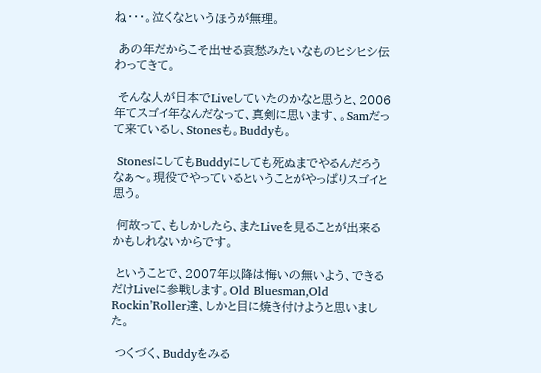ね・・・。泣くなというほうが無理。

 あの年だからこそ出せる哀愁みたいなものヒシヒシ伝わってきて。

 そんな人が日本でLiveしていたのかなと思うと、2006年てスゴイ年なんだなって、真剣に思います、。Samだって来ているし、Stonesも。Buddyも。

 StonesにしてもBuddyにしても死ぬまでやるんだろうなぁ〜。現役でやっているということがやっぱりスゴイと思う。

 何故って、もしかしたら、またLiveを見ることが出来るかもしれないからです。

 ということで、2007年以降は悔いの無いよう、できるだけLiveに参戦します。Old Bluesman,Old Rockin’Roller達、しかと目に焼き付けようと思いました。

 つくづく、Buddyをみる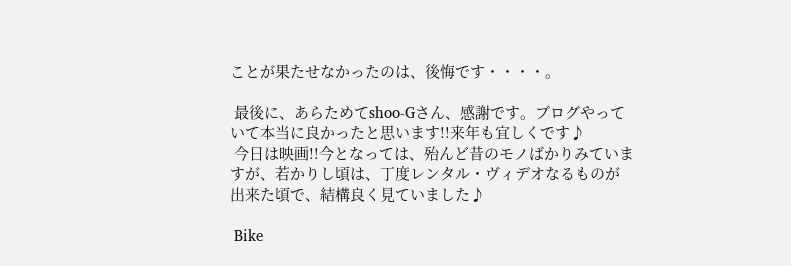ことが果たせなかったのは、後悔です・・・・。

 最後に、あらためてshoo-Gさん、感謝です。ブログやっていて本当に良かったと思います!!来年も宜しくです♪
 今日は映画!!今となっては、殆んど昔のモノばかりみていますが、若かりし頃は、丁度レンタル・ヴィデオなるものが出来た頃で、結構良く見ていました♪

 Bike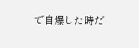で自爆した時だ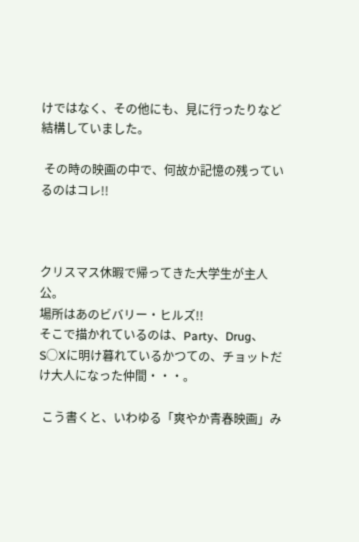けではなく、その他にも、見に行ったりなど結構していました。

 その時の映画の中で、何故か記憶の残っているのはコレ!!



クリスマス休暇で帰ってきた大学生が主人公。
場所はあのビバリー・ヒルズ!!
そこで描かれているのは、Party、Drug、S○Xに明け暮れているかつての、チョットだけ大人になった仲間・・・。

 こう書くと、いわゆる「爽やか青春映画」み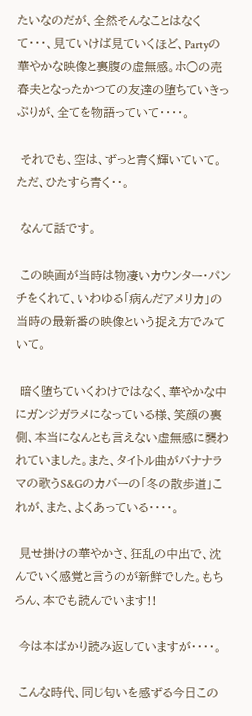たいなのだが、全然そんなことはなくて・・・、見ていけば見ていくほど、Partyの華やかな映像と裏腹の虚無感。ホ○の売春夫となったかつての友達の堕ちていきっぷりが、全てを物語っていて・・・・。

 それでも、空は、ずっと青く輝いていて。ただ、ひたすら青く・・。

 なんて話です。

 この映画が当時は物凄いカウンター・パンチをくれて、いわゆる「病んだアメリカ」の当時の最新番の映像という捉え方でみていて。

 暗く堕ちていくわけではなく、華やかな中にガンジガラメになっている様、笑顔の裏側、本当になんとも言えない虚無感に襲われていました。また、タイトル曲がバナナラマの歌うS&Gのカバーの「冬の散歩道」これが、また、よくあっている・・・・。

 見せ掛けの華やかさ、狂乱の中出で、沈んでいく感覚と言うのが新鮮でした。もちろん、本でも読んでいます!!

 今は本ばかり読み返していますが・・・・。

 こんな時代、同じ匂いを感ずる今日この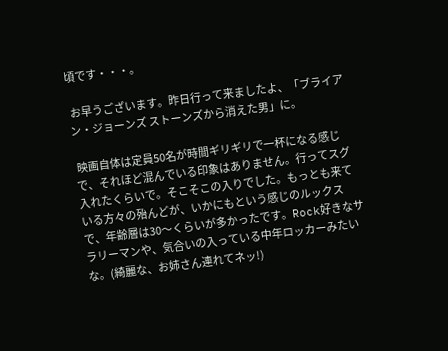頃です・・・。

 お早うございます。昨日行って来ましたよ、「ブライアン・ジョーンズ ストーンズから消えた男」に。

 映画自体は定員50名が時間ギリギリで一杯になる感じで、それほど混んでいる印象はありません。行ってスグ入れたくらいで。そこそこの入りでした。もっとも来ている方々の殆んどが、いかにもという感じのルックスで、年齢層は30〜くらいが多かったです。Rock好きなサラリーマンや、気合いの入っている中年ロッカーみたいな。(綺麗な、お姉さん連れてネッ!)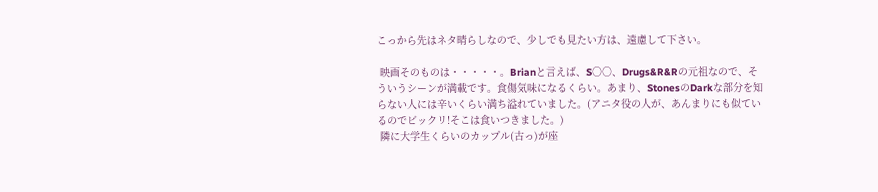こっから先はネタ晴らしなので、少しでも見たい方は、遠慮して下さい。

 映画そのものは・・・・・。Brianと言えば、S○○、Drugs&R&Rの元祖なので、そういうシーンが満載です。食傷気味になるくらい。あまり、StonesのDarkな部分を知らない人には辛いくらい満ち溢れていました。(アニタ役の人が、あんまりにも似ているのでビックリ!そこは食いつきました。)
 隣に大学生くらいのカップル(古っ)が座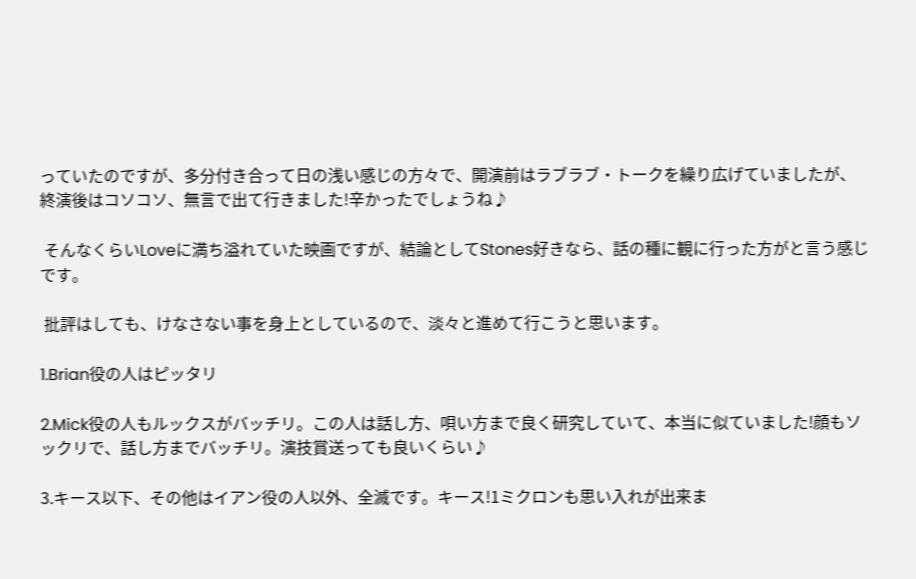っていたのですが、多分付き合って日の浅い感じの方々で、開演前はラブラブ・トークを繰り広げていましたが、終演後はコソコソ、無言で出て行きました!辛かったでしょうね♪

 そんなくらいLoveに満ち溢れていた映画ですが、結論としてStones好きなら、話の種に観に行った方がと言う感じです。

 批評はしても、けなさない事を身上としているので、淡々と進めて行こうと思います。

1.Brian役の人はピッタリ

2.Mick役の人もルックスがバッチリ。この人は話し方、唄い方まで良く研究していて、本当に似ていました!顔もソックリで、話し方までバッチリ。演技賞送っても良いくらい♪

3.キース以下、その他はイアン役の人以外、全滅です。キース!1ミクロンも思い入れが出来ま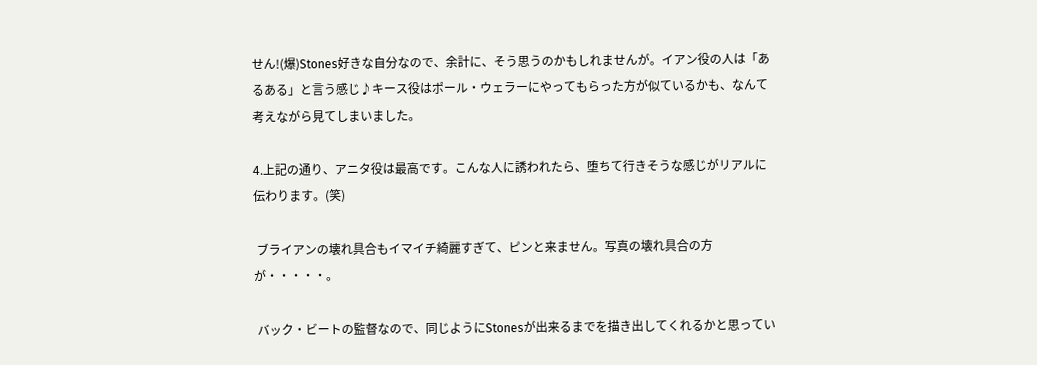せん!(爆)Stones好きな自分なので、余計に、そう思うのかもしれませんが。イアン役の人は「あるある」と言う感じ♪キース役はポール・ウェラーにやってもらった方が似ているかも、なんて考えながら見てしまいました。

4.上記の通り、アニタ役は最高です。こんな人に誘われたら、堕ちて行きそうな感じがリアルに伝わります。(笑)

 ブライアンの壊れ具合もイマイチ綺麗すぎて、ピンと来ません。写真の壊れ具合の方が・・・・・。

 バック・ビートの監督なので、同じようにStonesが出来るまでを描き出してくれるかと思ってい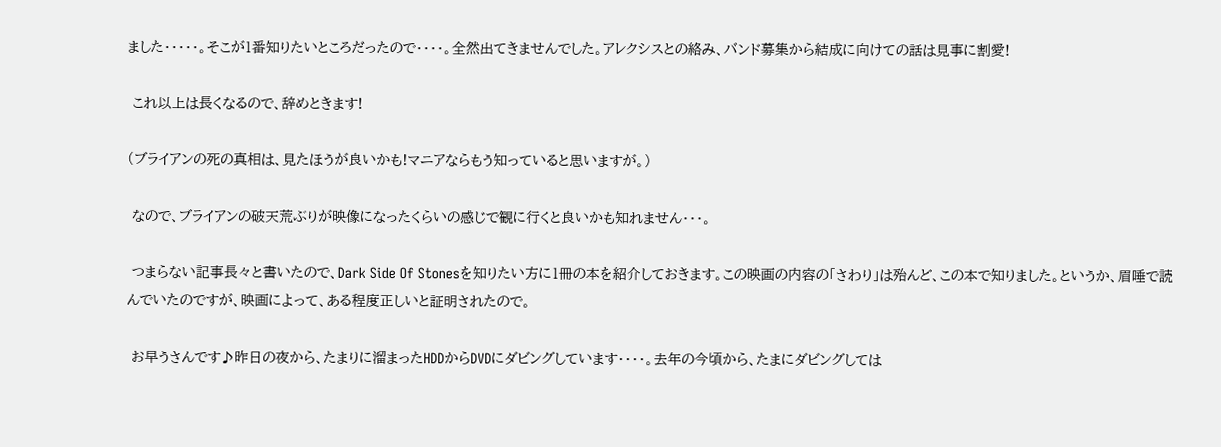ました・・・・・。そこが1番知りたいところだったので・・・・。全然出てきませんでした。アレクシスとの絡み、バンド募集から結成に向けての話は見事に割愛!

 これ以上は長くなるので、辞めときます!

(ブライアンの死の真相は、見たほうが良いかも!マニアならもう知っていると思いますが。)

 なので、ブライアンの破天荒ぶりが映像になったくらいの感じで観に行くと良いかも知れません・・・。

 つまらない記事長々と書いたので、Dark Side Of Stonesを知りたい方に1冊の本を紹介しておきます。この映画の内容の「さわり」は殆んど、この本で知りました。というか、眉唾で読んでいたのですが、映画によって、ある程度正しいと証明されたので。

 お早うさんです♪昨日の夜から、たまりに溜まったHDDからDVDにダビングしています・・・・。去年の今頃から、たまにダビングしては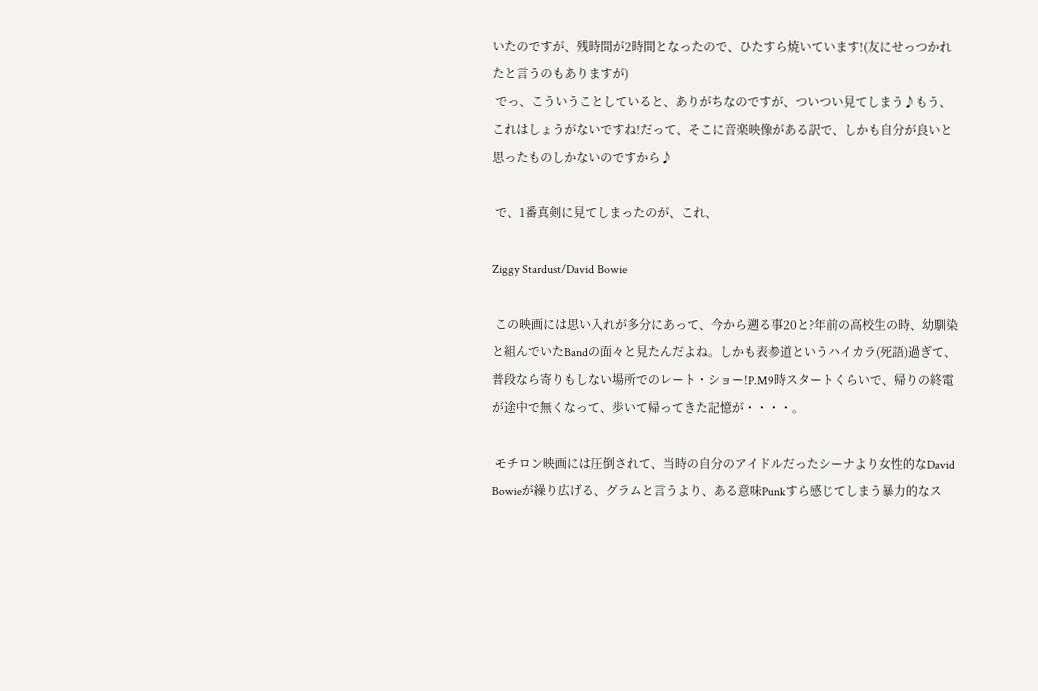いたのですが、残時間が2時間となったので、ひたすら焼いています!(友にせっつかれたと言うのもありますが)
 でっ、こういうことしていると、ありがちなのですが、ついつい見てしまう♪もう、これはしょうがないですね!だって、そこに音楽映像がある訳で、しかも自分が良いと思ったものしかないのですから♪

 で、1番真剣に見てしまったのが、これ、

Ziggy Stardust/David Bowie

 この映画には思い入れが多分にあって、今から遡る事20と?年前の高校生の時、幼馴染と組んでいたBandの面々と見たんだよね。しかも表参道というハイカラ(死語)過ぎて、普段なら寄りもしない場所でのレート・ショー!P.M9時スタートくらいで、帰りの終電が途中で無くなって、歩いて帰ってきた記憶が・・・・。

 モチロン映画には圧倒されて、当時の自分のアイドルだったシーナより女性的なDavid Bowieが繰り広げる、グラムと言うより、ある意味Punkすら感じてしまう暴力的なス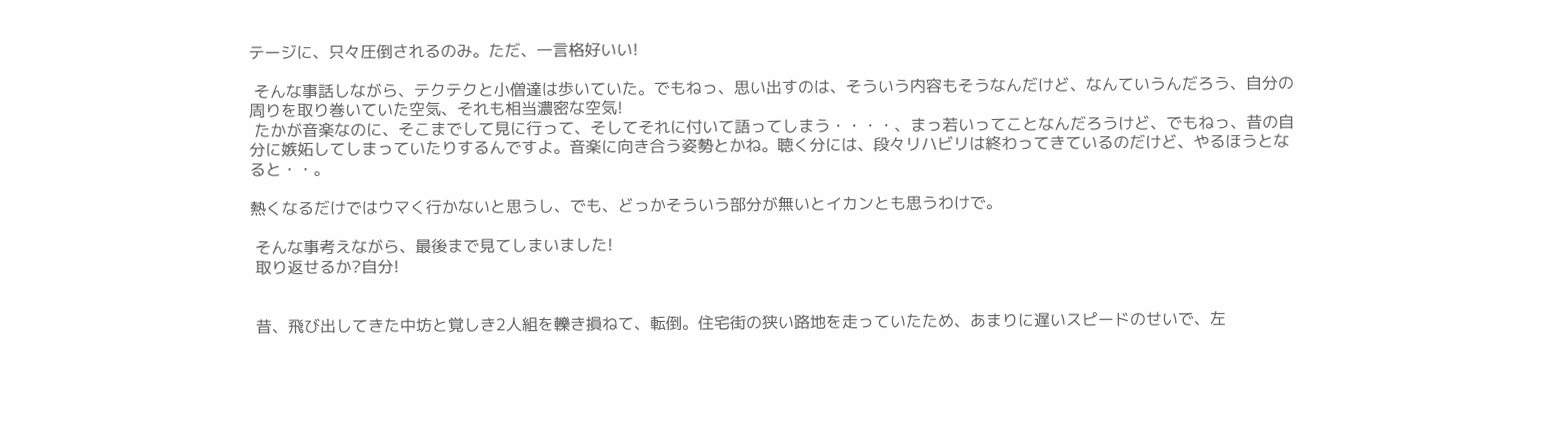テージに、只々圧倒されるのみ。ただ、一言格好いい!

 そんな事話しながら、テクテクと小僧達は歩いていた。でもねっ、思い出すのは、そういう内容もそうなんだけど、なんていうんだろう、自分の周りを取り巻いていた空気、それも相当濃密な空気!
 たかが音楽なのに、そこまでして見に行って、そしてそれに付いて語ってしまう・・・・、まっ若いってことなんだろうけど、でもねっ、昔の自分に嫉妬してしまっていたりするんですよ。音楽に向き合う姿勢とかね。聴く分には、段々リハビリは終わってきているのだけど、やるほうとなると・・。

熱くなるだけではウマく行かないと思うし、でも、どっかそういう部分が無いとイカンとも思うわけで。

 そんな事考えながら、最後まで見てしまいました!
 取り返せるか?自分!


 昔、飛び出してきた中坊と覚しき2人組を轢き損ねて、転倒。住宅街の狭い路地を走っていたため、あまりに遅いスピードのせいで、左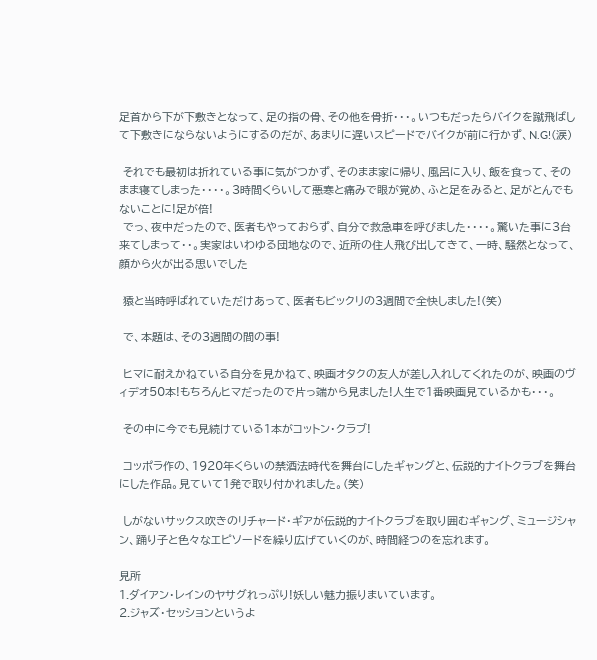足首から下が下敷きとなって、足の指の骨、その他を骨折・・・。いつもだったらバイクを蹴飛ばして下敷きにならないようにするのだが、あまりに遅いスピードでバイクが前に行かず、N.G!(涙)

 それでも最初は折れている事に気がつかず、そのまま家に帰り、風呂に入り、飯を食って、そのまま寝てしまった・・・・。3時間くらいして悪寒と痛みで眼が覚め、ふと足をみると、足がとんでもないことに!足が倍!
 でっ、夜中だったので、医者もやっておらず、自分で救急車を呼びました・・・・。驚いた事に3台来てしまって・・。実家はいわゆる団地なので、近所の住人飛び出してきて、一時、騒然となって、顔から火が出る思いでした

 猿と当時呼ばれていただけあって、医者もビックリの3週間で全快しました!(笑)

 で、本題は、その3週間の間の事!

 ヒマに耐えかねている自分を見かねて、映画オタクの友人が差し入れしてくれたのが、映画のヴィデオ50本!もちろんヒマだったので片っ端から見ました!人生で1番映画見ているかも・・・。

 その中に今でも見続けている1本がコットン・クラブ!

 コッポラ作の、1920年くらいの禁酒法時代を舞台にしたギャングと、伝説的ナイトクラブを舞台にした作品。見ていて1発で取り付かれました。(笑)

 しがないサックス吹きのリチャード・ギアが伝説的ナイトクラブを取り囲むギャング、ミュージシャン、踊り子と色々なエピソードを繰り広げていくのが、時間経つのを忘れます。

見所
1.ダイアン・レインのヤサグれっぷり!妖しい魅力振りまいています。
2.ジャズ・セッションというよ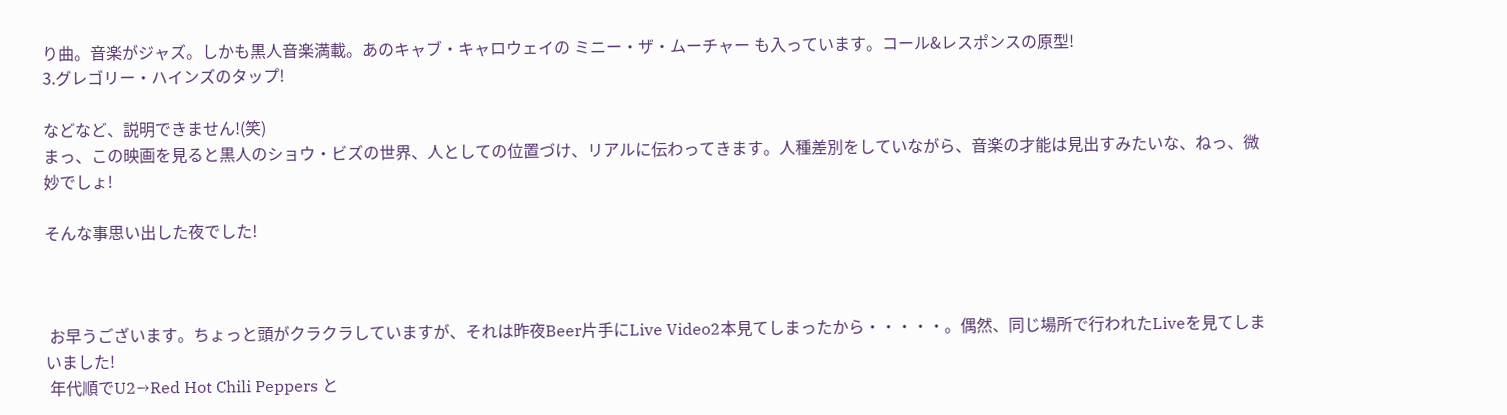り曲。音楽がジャズ。しかも黒人音楽満載。あのキャブ・キャロウェイの ミニー・ザ・ムーチャー も入っています。コール&レスポンスの原型!
3.グレゴリー・ハインズのタップ!

などなど、説明できません!(笑)
まっ、この映画を見ると黒人のショウ・ビズの世界、人としての位置づけ、リアルに伝わってきます。人種差別をしていながら、音楽の才能は見出すみたいな、ねっ、微妙でしょ!

そんな事思い出した夜でした!



 お早うございます。ちょっと頭がクラクラしていますが、それは昨夜Beer片手にLive Video2本見てしまったから・・・・・。偶然、同じ場所で行われたLiveを見てしまいました!
 年代順でU2→Red Hot Chili Peppers と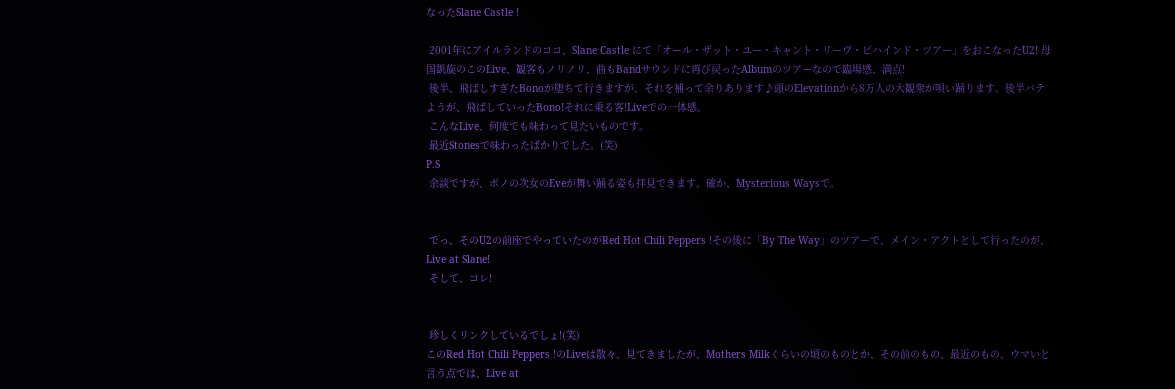なったSlane Castle !

 2001年にアイルランドのココ、Slane Castle にて「オール・ザット・ユー・キャント・リーヴ・ビハインド・ツアー」をおこなったU2! 母国凱旋のこのLive、観客もノリノリ、曲もBandサウンドに再び戻ったAlbumのツアーなので臨場感、満点!
 後半、飛ばしすぎたBonoが堕ちて行きますが、それを補って余りあります♪頭のElevationから8万人の大観衆が唄い踊ります。後半バテようが、飛ばしていったBono!それに乗る客!Liveでの一体感。
 こんなLive、何度でも味わって見たいものです。
 最近Stonesで味わったばかりでした。(笑)
P.S
 余談ですが、ボノの次女のEveが舞い踊る姿も拝見できます。確か、Mysterious Waysで。


 でっ、そのU2の前座でやっていたのがRed Hot Chili Peppers !その後に「By The Way」のツアーで、メイン・アクトとして行ったのが、Live at Slane!
 そして、コレ!


 珍しくリンクしているでしょ!(笑)
このRed Hot Chili Peppers !のLiveは散々、見てきましたが、Mothers Milkくらいの頃のものとか、その前のもの、最近のもの、ウマいと言う点では、Live at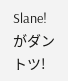Slane!がダントツ!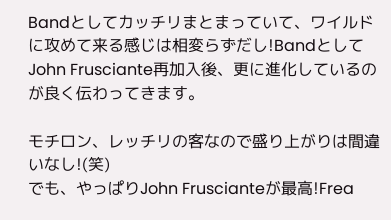Bandとしてカッチリまとまっていて、ワイルドに攻めて来る感じは相変らずだし!BandとしてJohn Frusciante再加入後、更に進化しているのが良く伝わってきます。

モチロン、レッチリの客なので盛り上がりは間違いなし!(笑)
でも、やっぱりJohn Fruscianteが最高!Frea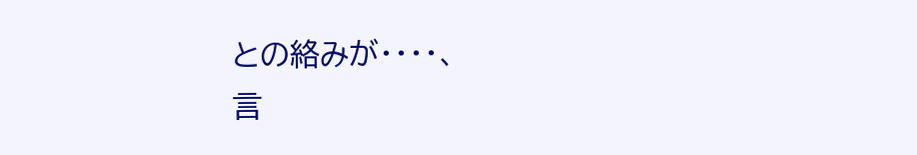との絡みが・・・・、
言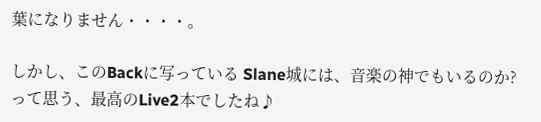葉になりません・・・・。

しかし、このBackに写っている Slane城には、音楽の神でもいるのか?って思う、最高のLive2本でしたね♪